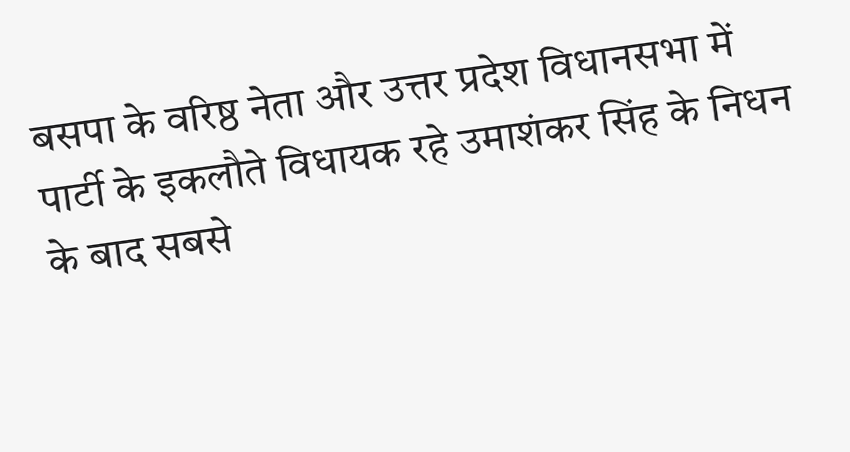बसपा के वरिष्ठ नेता और उत्तर प्रदेश विधानसभा में पार्टी के इकलौते विधायक रहे उमाशंकर सिंह के निधन के बाद सबसे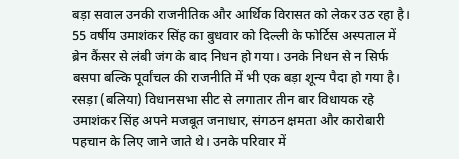बड़ा सवाल उनकी राजनीतिक और आर्थिक विरासत को लेकर उठ रहा है। 55 वर्षीय उमाशंकर सिंह का बुधवार को दिल्ली के फोर्टिस अस्पताल में ब्रेन कैंसर से लंबी जंग के बाद निधन हो गया। उनके निधन से न सिर्फ बसपा बल्कि पूर्वांचल की राजनीति में भी एक बड़ा शून्य पैदा हो गया है।
रसड़ा (बलिया) विधानसभा सीट से लगातार तीन बार विधायक रहे उमाशंकर सिंह अपने मजबूत जनाधार, संगठन क्षमता और कारोबारी पहचान के लिए जाने जाते थे। उनके परिवार में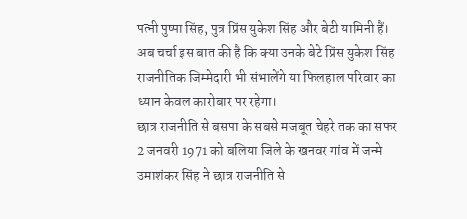पत्नी पुष्पा सिंह, पुत्र प्रिंस युकेश सिंह और बेटी यामिनी हैं। अब चर्चा इस बात की है कि क्या उनके बेटे प्रिंस युकेश सिंह राजनीतिक जिम्मेदारी भी संभालेंगे या फिलहाल परिवार का ध्यान केवल कारोबार पर रहेगा।
छात्र राजनीति से बसपा के सबसे मजबूत चेहरे तक का सफर
2 जनवरी 1971 को बलिया जिले के खनवर गांव में जन्मे उमाशंकर सिंह ने छात्र राजनीति से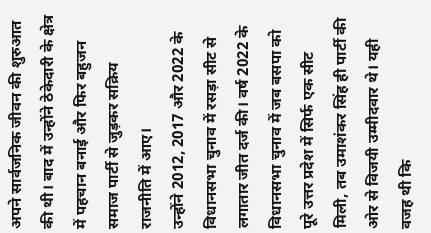अपने सार्वजनिक जीवन की शुरुआत की थी। बाद में उन्होंने ठेकेदारी के क्षेत्र में पहचान बनाई और फिर बहुजन समाज पार्टी से जुड़कर सक्रिय राजनीति में आए।
उन्होंने 2012, 2017 और 2022 के विधानसभा चुनाव में रसड़ा सीट से लगातार जीत दर्ज की। वर्ष 2022 के विधानसभा चुनाव में जब बसपा को पूरे उत्तर प्रदेश में सिर्फ एक सीट मिली, तब उमाशंकर सिंह ही पार्टी की ओर से विजयी उम्मीदवार थे। यही वजह थी कि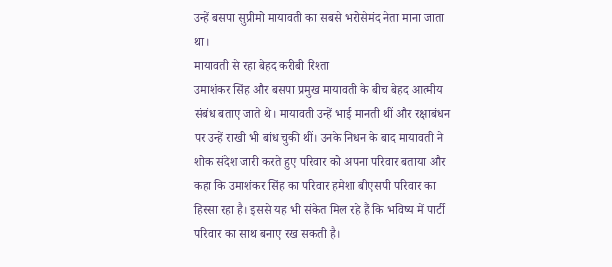उन्हें बसपा सुप्रीमो मायावती का सबसे भरोसेमंद नेता माना जाता था।
मायावती से रहा बेहद करीबी रिश्ता
उमाशंकर सिंह और बसपा प्रमुख मायावती के बीच बेहद आत्मीय संबंध बताए जाते थे। मायावती उन्हें भाई मानती थीं और रक्षाबंधन पर उन्हें राखी भी बांध चुकी थीं। उनके निधन के बाद मायावती ने शोक संदेश जारी करते हुए परिवार को अपना परिवार बताया और कहा कि उमाशंकर सिंह का परिवार हमेशा बीएसपी परिवार का हिस्सा रहा है। इससे यह भी संकेत मिल रहे हैं कि भविष्य में पार्टी परिवार का साथ बनाए रख सकती है।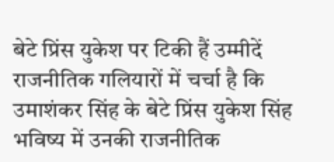बेटे प्रिंस युकेश पर टिकी हैं उम्मीदें
राजनीतिक गलियारों में चर्चा है कि उमाशंकर सिंह के बेटे प्रिंस युकेश सिंह भविष्य में उनकी राजनीतिक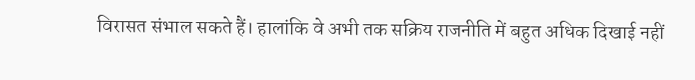विरासत संभाल सकते हैं। हालांकि वे अभी तक सक्रिय राजनीति में बहुत अधिक दिखाई नहीं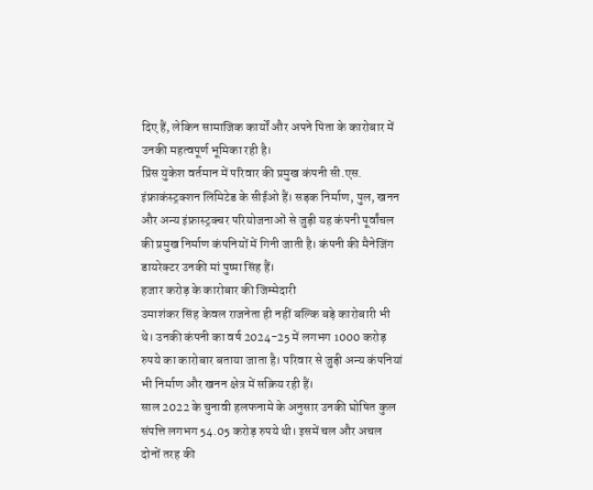दिए हैं, लेकिन सामाजिक कार्यों और अपने पिता के कारोबार में उनकी महत्वपूर्ण भूमिका रही है।
प्रिंस युकेश वर्तमान में परिवार की प्रमुख कंपनी सी.एस. इंफ्राकंस्ट्रक्शन लिमिटेड के सीईओ हैं। सड़क निर्माण, पुल, खनन और अन्य इंफ्रास्ट्रक्चर परियोजनाओं से जुड़ी यह कंपनी पूर्वांचल की प्रमुख निर्माण कंपनियों में गिनी जाती है। कंपनी की मैनेजिंग डायरेक्टर उनकी मां पुष्पा सिंह हैं।
हजार करोड़ के कारोबार की जिम्मेदारी
उमाशंकर सिंह केवल राजनेता ही नहीं बल्कि बड़े कारोबारी भी थे। उनकी कंपनी का वर्ष 2024-25 में लगभग 1000 करोड़ रुपये का कारोबार बताया जाता है। परिवार से जुड़ी अन्य कंपनियां भी निर्माण और खनन क्षेत्र में सक्रिय रही हैं।
साल 2022 के चुनावी हलफनामे के अनुसार उनकी घोषित कुल संपत्ति लगभग 54.05 करोड़ रुपये थी। इसमें चल और अचल दोनों तरह की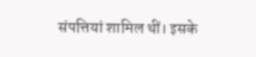संपत्तियां शामिल थीं। इसके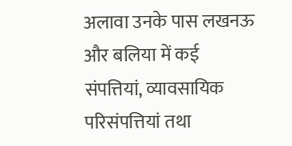अलावा उनके पास लखनऊ और बलिया में कई संपत्तियां, व्यावसायिक परिसंपत्तियां तथा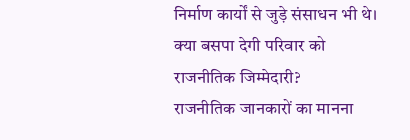निर्माण कार्यों से जुड़े संसाधन भी थे।
क्या बसपा देगी परिवार को राजनीतिक जिम्मेदारी?
राजनीतिक जानकारों का मानना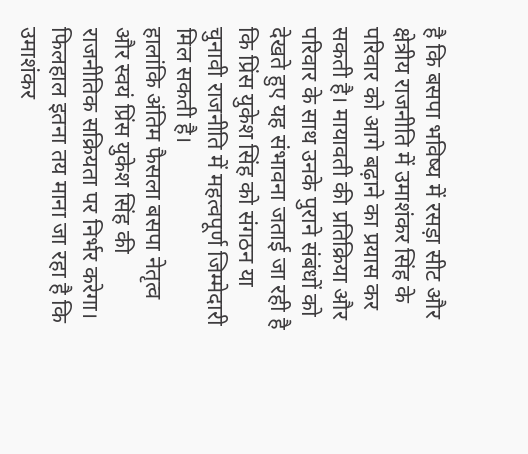है कि बसपा भविष्य में रसड़ा सीट और क्षेत्रीय राजनीति में उमाशंकर सिंह के परिवार को आगे बढ़ाने का प्रयास कर सकती है। मायावती की प्रतिक्रिया और परिवार के साथ उनके पुराने संबंधों को देखते हुए यह संभावना जताई जा रही है कि प्रिंस युकेश सिंह को संगठन या चुनावी राजनीति में महत्वपूर्ण जिम्मेदारी मिल सकती है।
हालांकि अंतिम फैसला बसपा नेतृत्व और स्वयं प्रिंस युकेश सिंह की राजनीतिक सक्रियता पर निर्भर करेगा। फिलहाल इतना तय माना जा रहा है कि उमाशंकर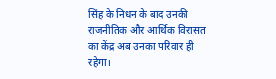सिंह के निधन के बाद उनकी राजनीतिक और आर्थिक विरासत का केंद्र अब उनका परिवार ही रहेगा।